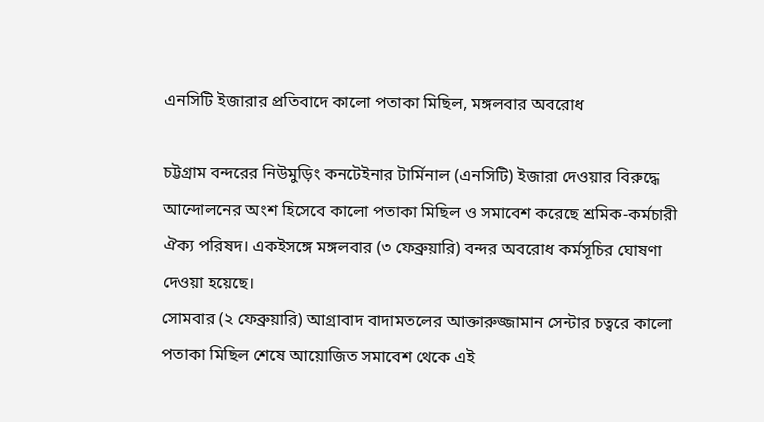এনসিটি ইজারার প্রতিবাদে কালো পতাকা মিছিল, মঙ্গলবার অবরোধ

চট্টগ্রাম বন্দরের নিউমুড়িং কনটেইনার টার্মিনাল (এনসিটি) ইজারা দেওয়ার বিরুদ্ধে আন্দোলনের অংশ হিসেবে কালো পতাকা মিছিল ও সমাবেশ করেছে শ্রমিক-কর্মচারী ঐক্য পরিষদ। একইসঙ্গে মঙ্গলবার (৩ ফেব্রুয়ারি) বন্দর অবরোধ কর্মসূচির ঘোষণা দেওয়া হয়েছে।
সোমবার (২ ফেব্রুয়ারি) আগ্রাবাদ বাদামতলের আক্তারুজ্জামান সেন্টার চত্বরে কালো পতাকা মিছিল শেষে আয়োজিত সমাবেশ থেকে এই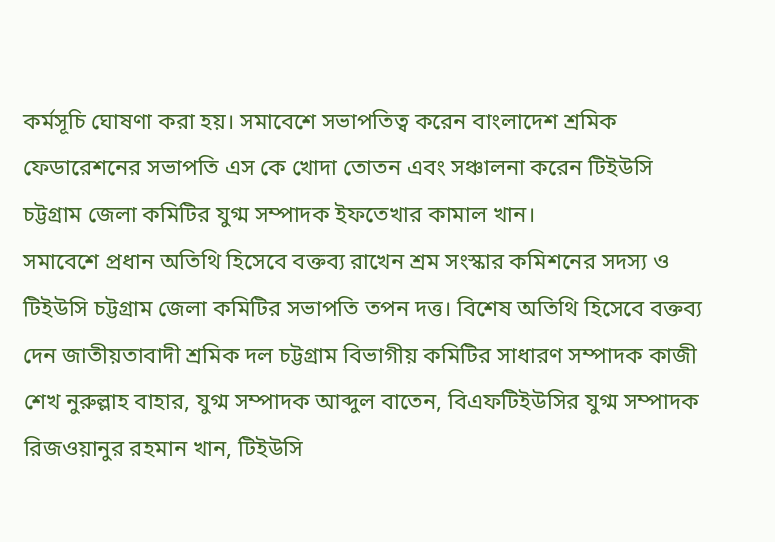কর্মসূচি ঘোষণা করা হয়। সমাবেশে সভাপতিত্ব করেন বাংলাদেশ শ্রমিক ফেডারেশনের সভাপতি এস কে খোদা তোতন এবং সঞ্চালনা করেন টিইউসি চট্টগ্রাম জেলা কমিটির যুগ্ম সম্পাদক ইফতেখার কামাল খান।
সমাবেশে প্রধান অতিথি হিসেবে বক্তব্য রাখেন শ্রম সংস্কার কমিশনের সদস্য ও টিইউসি চট্টগ্রাম জেলা কমিটির সভাপতি তপন দত্ত। বিশেষ অতিথি হিসেবে বক্তব্য দেন জাতীয়তাবাদী শ্রমিক দল চট্টগ্রাম বিভাগীয় কমিটির সাধারণ সম্পাদক কাজী শেখ নুরুল্লাহ বাহার, যুগ্ম সম্পাদক আব্দুল বাতেন, বিএফটিইউসির যুগ্ম সম্পাদক রিজওয়ানুর রহমান খান, টিইউসি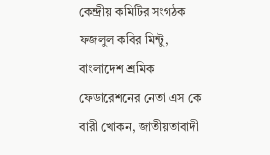কেন্দ্রীয় কমিটির সংগঠক ফজলুল কবির মিন্টু, বাংলাদেশ শ্রমিক ফেডারেশনের নেতা এস কে বারী খোকন, জাতীয়তাবাদী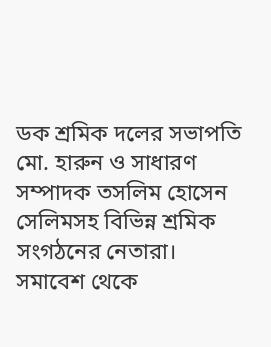ডক শ্রমিক দলের সভাপতি মো. হারুন ও সাধারণ সম্পাদক তসলিম হোসেন সেলিমসহ বিভিন্ন শ্রমিক সংগঠনের নেতারা।
সমাবেশ থেকে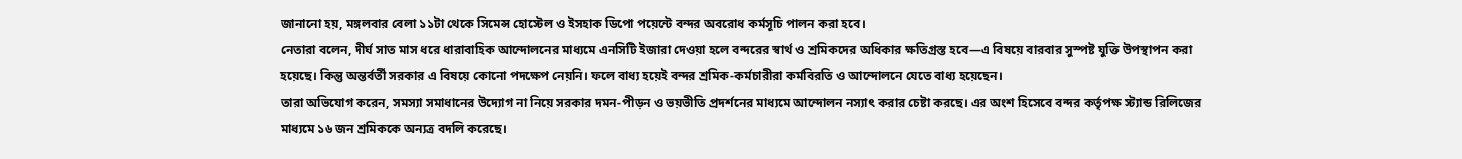জানানো হয়, মঙ্গলবার বেলা ১১টা থেকে সিমেন্স হোস্টেল ও ইসহাক ডিপো পয়েন্টে বন্দর অবরোধ কর্মসূচি পালন করা হবে।
নেতারা বলেন, দীর্ঘ সাত মাস ধরে ধারাবাহিক আন্দোলনের মাধ্যমে এনসিটি ইজারা দেওয়া হলে বন্দরের স্বার্থ ও শ্রমিকদের অধিকার ক্ষতিগ্রস্ত হবে—এ বিষয়ে বারবার সুস্পষ্ট যুক্তি উপস্থাপন করা হয়েছে। কিন্তু অন্তর্বর্তী সরকার এ বিষয়ে কোনো পদক্ষেপ নেয়নি। ফলে বাধ্য হয়েই বন্দর শ্রমিক-কর্মচারীরা কর্মবিরতি ও আন্দোলনে যেতে বাধ্য হয়েছেন।
তারা অভিযোগ করেন, সমস্যা সমাধানের উদ্যোগ না নিয়ে সরকার দমন-পীড়ন ও ভয়ভীতি প্রদর্শনের মাধ্যমে আন্দোলন নস্যাৎ করার চেষ্টা করছে। এর অংশ হিসেবে বন্দর কর্তৃপক্ষ স্ট্যান্ড রিলিজের মাধ্যমে ১৬ জন শ্রমিককে অন্যত্র বদলি করেছে।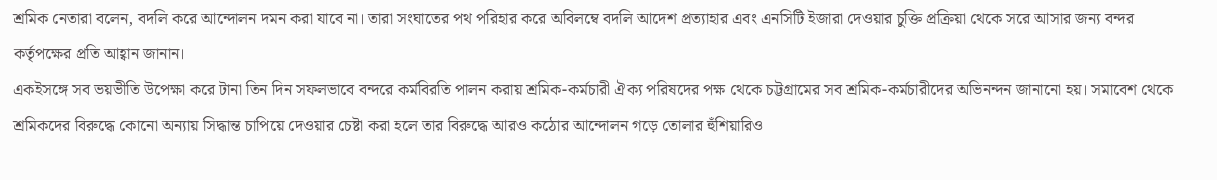শ্রমিক নেতারা বলেন, বদলি করে আন্দোলন দমন করা যাবে না। তারা সংঘাতের পথ পরিহার করে অবিলম্বে বদলি আদেশ প্রত্যাহার এবং এনসিটি ইজারা দেওয়ার চুক্তি প্রক্রিয়া থেকে সরে আসার জন্য বন্দর কর্তৃপক্ষের প্রতি আহ্বান জানান।
একইসঙ্গে সব ভয়ভীতি উপেক্ষা করে টানা তিন দিন সফলভাবে বন্দরে কর্মবিরতি পালন করায় শ্রমিক-কর্মচারী ঐক্য পরিষদের পক্ষ থেকে চট্টগ্রামের সব শ্রমিক-কর্মচারীদের অভিনন্দন জানানো হয়। সমাবেশ থেকে শ্রমিকদের বিরুদ্ধে কোনো অন্যায় সিদ্ধান্ত চাপিয়ে দেওয়ার চেষ্টা করা হলে তার বিরুদ্ধে আরও কঠোর আন্দোলন গড়ে তোলার হুঁশিয়ারিও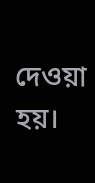দেওয়া হয়।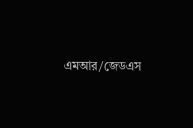এমআর/জেডএস